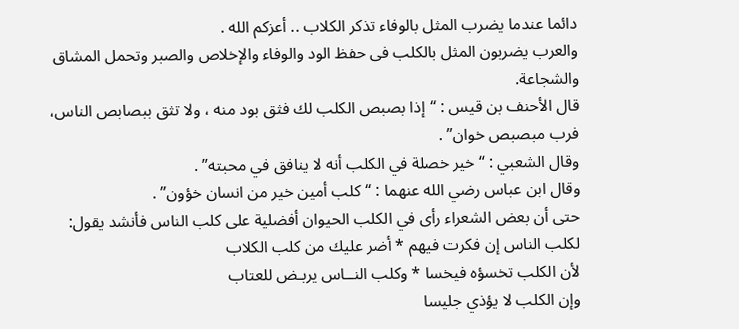دائما عندما يضرب المثل بالوفاء تذكر الكلاب .. أعزكم الله .
والعرب يضربون المثل بالكلب فى حفظ الود والوفاء والإخلاص والصبر وتحمل المشاق والشجاعة.
قال الأحنف بن قيس : “إذا بصبص الكلب لك فثق بود منه ، ولا تثق ببصابص الناس، فرب مبصبص خوان” .
وقال الشعبي : “خير خصلة في الكلب أنه لا ينافق في محبته” .
وقال ابن عباس رضي الله عنهما : “كلب أمين خير من انسان خؤون” .
حتى أن بعض الشعراء رأى في الكلب الحيوان أفضلية على كلب الناس فأنشد يقول:
لكلب الناس إن فكرت فيهم * أضر عليك من كلب الكلاب
لأن الكلب تخسؤه فيخسا * وكلب النــاس يربـض للعتاب
وإن الكلب لا يؤذي جليسا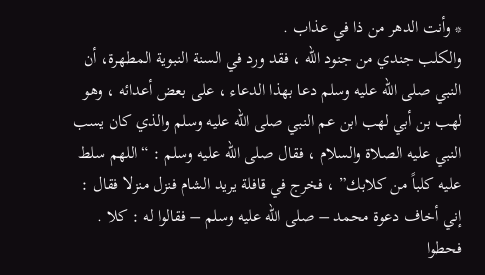* وأنت الدهر من ذا في عذاب .
والكلب جندي من جنود الله ، فقد ورد في السنة النبوية المطهرة، أن النبي صلى الله عليه وسلم دعا بهذا الدعاء ، على بعض أعدائه ، وهو لهب بن أبي لهب ابن عم النبي صلى الله عليه وسلم والذي كان يسب النبي عليه الصلاة والسلام ، فقال صلى الله عليه وسلم : “اللهم سلط عليه كلباً من كلابك” ، فخرج في قافلة يريد الشام فنزل منزلا فقال : إني أخاف دعوة محمد – صلى الله عليه وسلم – فقالوا له : كلا . فحطوا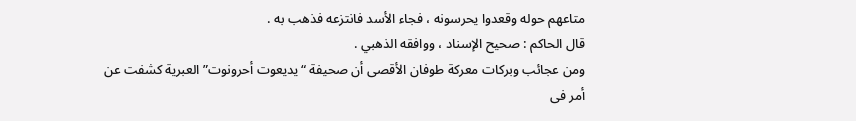متاعهم حوله وقعدوا يحرسونه ، فجاء الأسد فانتزعه فذهب به .
قال الحاكم : صحيح الإسناد ، ووافقه الذهبي .
ومن عجائب وبركات معركة طوفان الأقصى أن صحيفة “يديعوت أحرونوت” العبرية كشفت عن أمر فى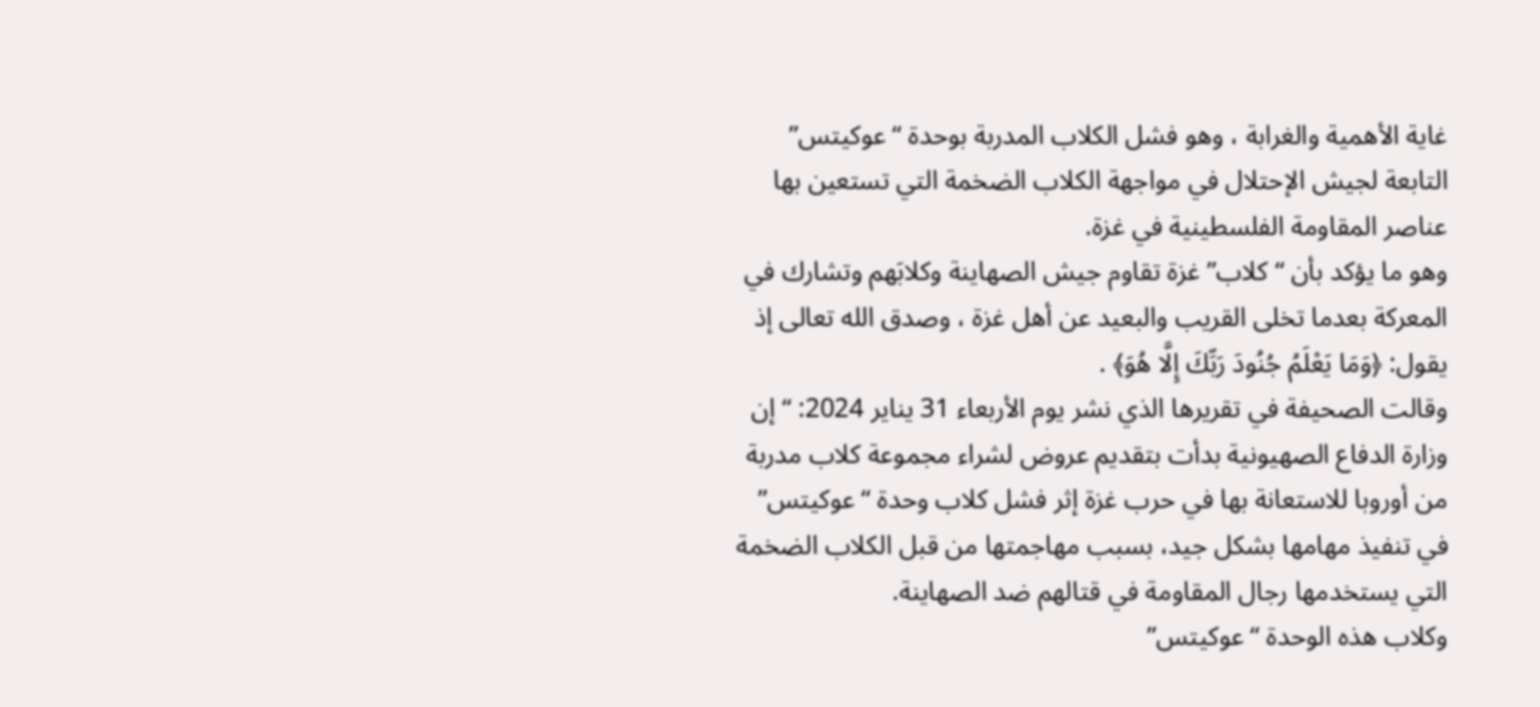غاية الأهمية والغرابة ، وهو فشل الكلاب المدربة بوحدة “عوكيتس” التابعة لجيش الإحتلال في مواجهة الكلاب الضخمة التي تستعين بها عناصر المقاومة الفلسطينية في غزة.
وهو ما يؤكد بأن “كلاب” غزة تقاوم جيش الصهاينة وكلابَهم وتشارك في المعركة بعدما تخلى القريب والبعيد عن أهل غزة ، وصدق الله تعالى إذ يقول: ﴿وَمَا يَعْلَمُ جُنُودَ رَبِّكَ إِلَّا هُوَ﴾ .
وقالت الصحيفة في تقريرها الذي نشر يوم الأربعاء 31 يناير 2024: “إن وزارة الدفاع الصهيونية بدأت بتقديم عروض لشراء مجموعة كلاب مدربة من أوروبا للاستعانة بها في حرب غزة إثر فشل كلاب وحدة “عوكيتس” في تنفيذ مهامها بشكل جيد، بسبب مهاجمتها من قبل الكلاب الضخمة التي يستخدمها رجال المقاومة في قتالهم ضد الصهاينة.
وكلاب هذه الوحدة “عوكيتس”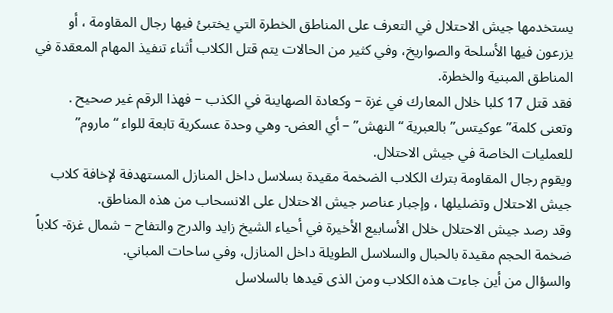يستخدمها جيش الاحتلال في التعرف على المناطق الخطرة التي يختبئ فيها رجال المقاومة ، أو يزرعون فيها الأسلحة والصواريخ، وفي كثير من الحالات يتم قتل الكلاب أثناء تنفيذ المهام المعقدة في المناطق المبنية والخطرة.
فقد قتل 17 كلبا خلال المعارك في غزة – وكعادة الصهاينة في الكذب – فهذا الرقم غير صحيح .
وتعنى كلمة”عوكيتس” بالعبرية “النهش” – أي العض- وهي وحدة عسكرية تابعة للواء “ماروم” للعمليات الخاصة في جيش الاحتلال.
ويقوم رجال المقاومة بترك الكلاب الضخمة مقيدة بسلاسل داخل المنازل المستهدفة لإخافة كلاب جيش الاحتلال وتضليلها ، وإجبار عناصر جيش الاحتلال على الانسحاب من هذه المناطق.
وقد رصد جيش الاحتلال خلال الأسابيع الأخيرة في أحياء الشيخ زايد والدرج والتفاح – شمال غزة- كلاباً ضخمة الحجم مقيدة بالحبال والسلاسل الطويلة داخل المنازل، وفي ساحات المباني.
والسؤال من أين جاءت هذه الكلاب ومن الذى قيدها بالسلاسل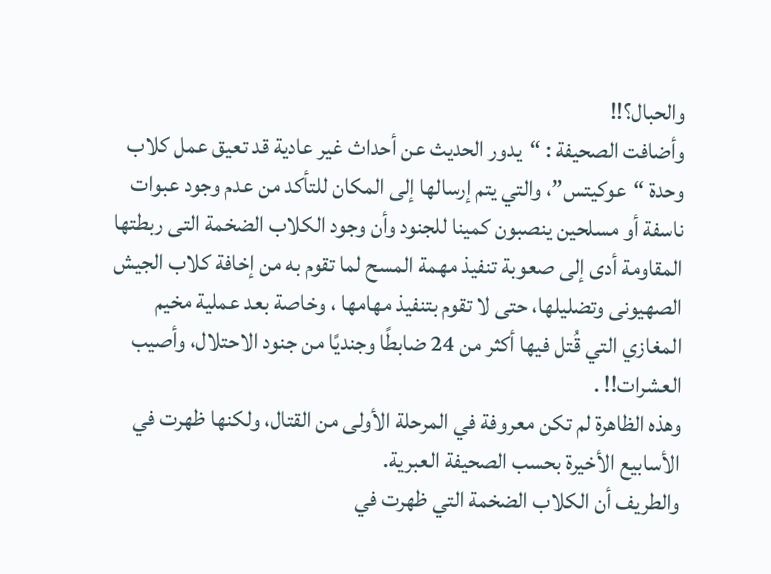والحبال؟!!
وأضافت الصحيفة : “يدور الحديث عن أحداث غير عادية قد تعيق عمل كلاب وحدة “عوكيتس”، والتي يتم إرسالها إلى المكان للتأكد من عدم وجود عبوات ناسفة أو مسلحين ينصبون كمينا للجنود وأن وجود الكلاب الضخمة التى ربطتها المقاومة أدى إلى صعوبة تنفيذ مهمة المسح لما تقوم به من إخافة كلاب الجيش الصهيونى وتضليلها، حتى لا تقوم بتنفيذ مهامها ، وخاصة بعد عملية مخيم المغازي التي قُتل فيها أكثر من 24 ضابطًا وجنديًا من جنود الاحتلال، وأصيب العشرات!! .
وهذه الظاهرة لم تكن معروفة في المرحلة الأولى من القتال، ولكنها ظهرت في الأسابيع الأخيرة بحسب الصحيفة العبرية.
والطريف أن الكلاب الضخمة التي ظهرت في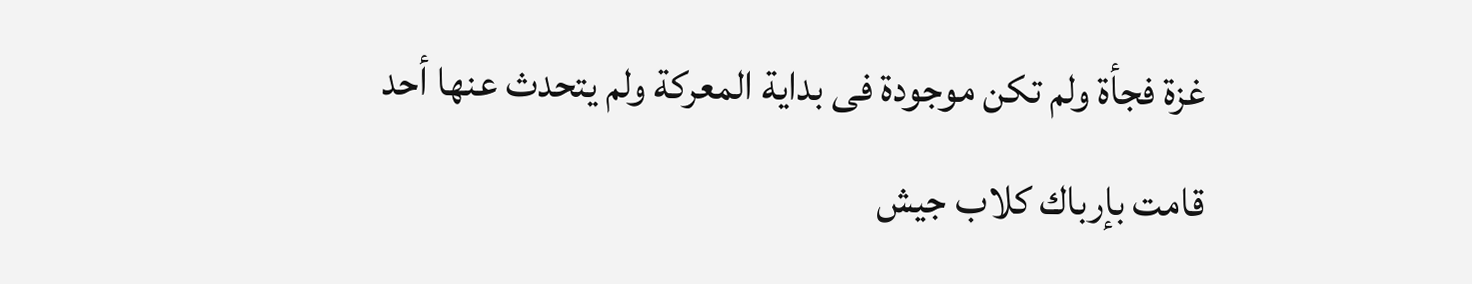غزة فجأة ولم تكن موجودة فى بداية المعركة ولم يتحدث عنها أحد قامت بإرباك كلاب جيش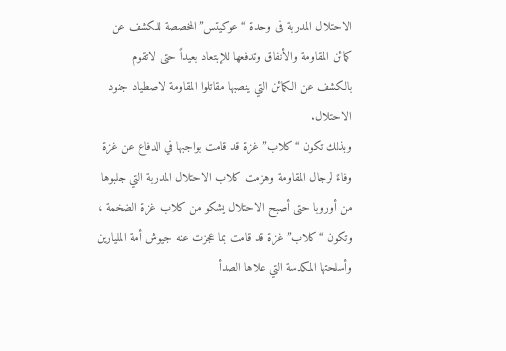الاحتلال المدربة فى وحدة “عوكيتس”المخصصة للكشف عن كمائن المقاومة والأنفاق وتدفعها للإبتعاد بعيداً حتى لاتقوم بالكشف عن الكمائن التي ينصبها مقاتلوا المقاومة لاصطياد جنود الاحتلال.
وبذلك تكون “كلاب” غزة قد قامت بواجبها في الدفاع عن غزة وفاءً لرجال المقاومة وهزمت كلاب الاحتلال المدربة التي جلبوها من أوروبا حتى أصبح الاحتلال يشكو من كلاب غزة الضخمة ، وتكون “كلاب” غزة قد قامت بما عجزت عنه جيوش أمة المليارين
وأسلحتها المكدسة التي علاها الصدأ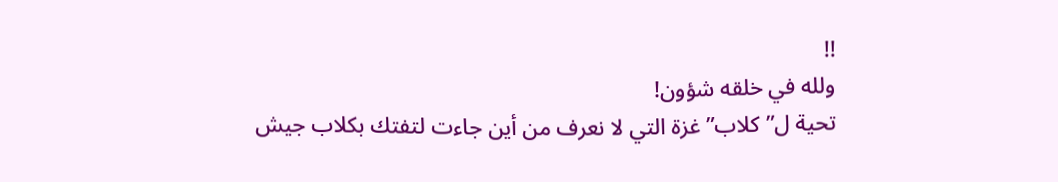!!
ولله في خلقه شؤون!
تحية ل”كلاب” غزة التي لا نعرف من أين جاءت لتفتك بكلاب جيش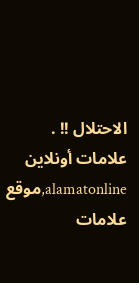الاحتلال !! .
علامات أونلاين alamatonline,موقع علامات